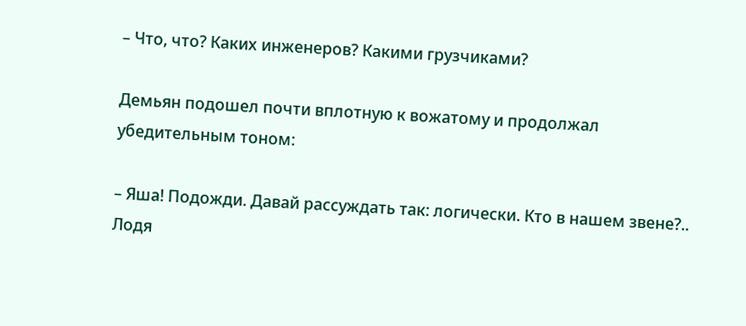– Что, что? Каких инженеров? Какими грузчиками?

Демьян подошел почти вплотную к вожатому и продолжал убедительным тоном:

– Яша! Подожди. Давай рассуждать так: логически. Кто в нашем звене?.. Лодя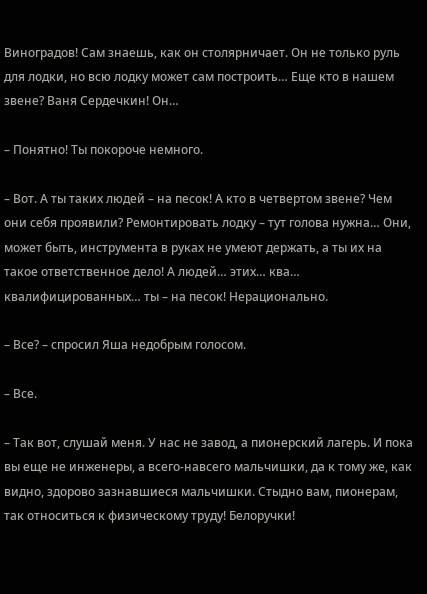Виноградов! Сам знаешь, как он столярничает. Он не только руль для лодки, но всю лодку может сам построить… Еще кто в нашем звене? Ваня Сердечкин! Он…

– Понятно! Ты покороче немного.

– Вот. А ты таких людей – на песок! А кто в четвертом звене? Чем они себя проявили? Ремонтировать лодку – тут голова нужна… Они, может быть, инструмента в руках не умеют держать, а ты их на такое ответственное дело! А людей… этих… ква… квалифицированных… ты – на песок! Нерационально.

– Все? – спросил Яша недобрым голосом.

– Все.

– Так вот, слушай меня. У нас не завод, а пионерский лагерь. И пока вы еще не инженеры, а всего-навсего мальчишки, да к тому же, как видно, здорово зазнавшиеся мальчишки. Стыдно вам, пионерам, так относиться к физическому труду! Белоручки!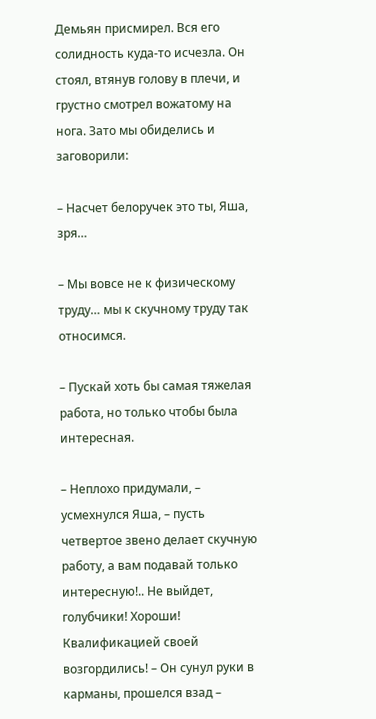Демьян присмирел. Вся его солидность куда-то исчезла. Он стоял, втянув голову в плечи, и грустно смотрел вожатому на нога. Зато мы обиделись и заговорили:

– Насчет белоручек это ты, Яша, зря…

– Мы вовсе не к физическому труду… мы к скучному труду так относимся.

– Пускай хоть бы самая тяжелая работа, но только чтобы была интересная.

– Неплохо придумали, – усмехнулся Яша, – пусть четвертое звено делает скучную работу, а вам подавай только интересную!.. Не выйдет, голубчики! Хороши! Квалификацией своей возгордились! – Он сунул руки в карманы, прошелся взад –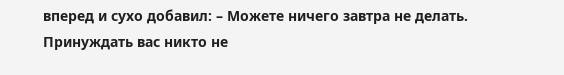вперед и сухо добавил: – Можете ничего завтра не делать. Принуждать вас никто не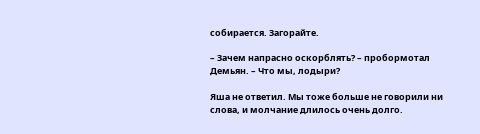собирается. Загорайте.

– Зачем напрасно оскорблять? – пробормотал Демьян. – Что мы, лодыри?

Яша не ответил. Мы тоже больше не говорили ни слова, и молчание длилось очень долго.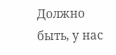Должно быть, у нас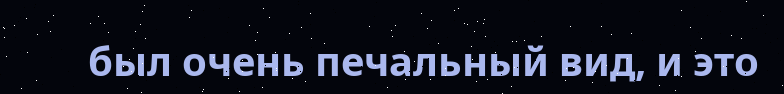был очень печальный вид, и это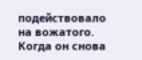подействовало на вожатого. Когда он снова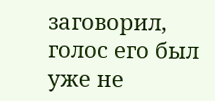заговорил, голос его был уже не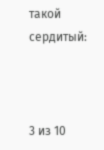такой сердитый:



3 из 10